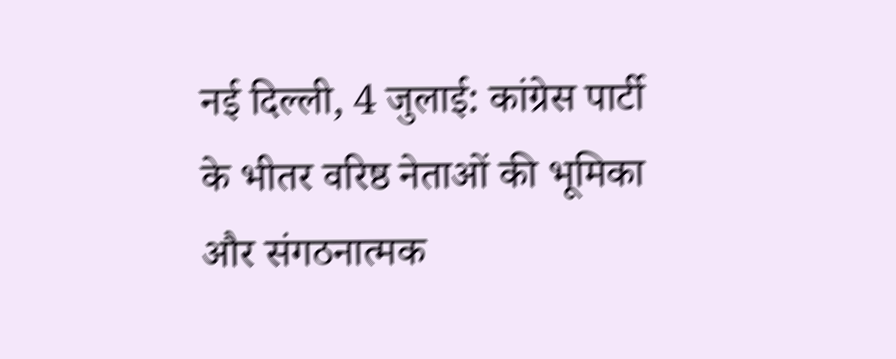नई दिल्ली, 4 जुलाई: कांग्रेस पार्टी के भीतर वरिष्ठ नेताओं की भूमिका और संगठनात्मक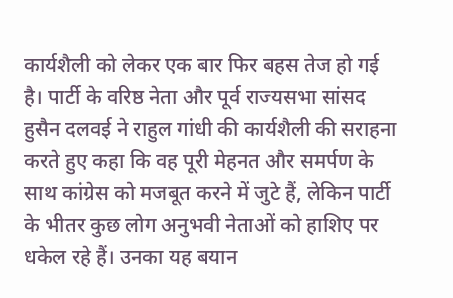कार्यशैली को लेकर एक बार फिर बहस तेज हो गई है। पार्टी के वरिष्ठ नेता और पूर्व राज्यसभा सांसद हुसैन दलवई ने राहुल गांधी की कार्यशैली की सराहना करते हुए कहा कि वह पूरी मेहनत और समर्पण के साथ कांग्रेस को मजबूत करने में जुटे हैं, लेकिन पार्टी के भीतर कुछ लोग अनुभवी नेताओं को हाशिए पर धकेल रहे हैं। उनका यह बयान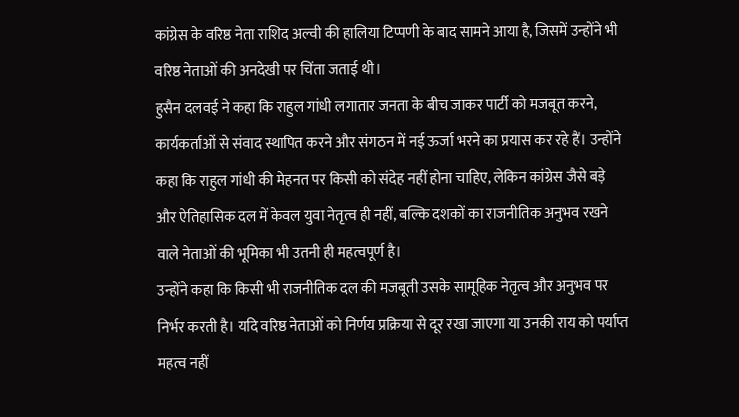कांग्रेस के वरिष्ठ नेता राशिद अल्वी की हालिया टिप्पणी के बाद सामने आया है, जिसमें उन्होंने भी वरिष्ठ नेताओं की अनदेखी पर चिंता जताई थी।
हुसैन दलवई ने कहा कि राहुल गांधी लगातार जनता के बीच जाकर पार्टी को मजबूत करने, कार्यकर्ताओं से संवाद स्थापित करने और संगठन में नई ऊर्जा भरने का प्रयास कर रहे हैं। उन्होंने कहा कि राहुल गांधी की मेहनत पर किसी को संदेह नहीं होना चाहिए, लेकिन कांग्रेस जैसे बड़े और ऐतिहासिक दल में केवल युवा नेतृत्व ही नहीं, बल्कि दशकों का राजनीतिक अनुभव रखने वाले नेताओं की भूमिका भी उतनी ही महत्वपूर्ण है।
उन्होंने कहा कि किसी भी राजनीतिक दल की मजबूती उसके सामूहिक नेतृत्व और अनुभव पर निर्भर करती है। यदि वरिष्ठ नेताओं को निर्णय प्रक्रिया से दूर रखा जाएगा या उनकी राय को पर्याप्त महत्व नहीं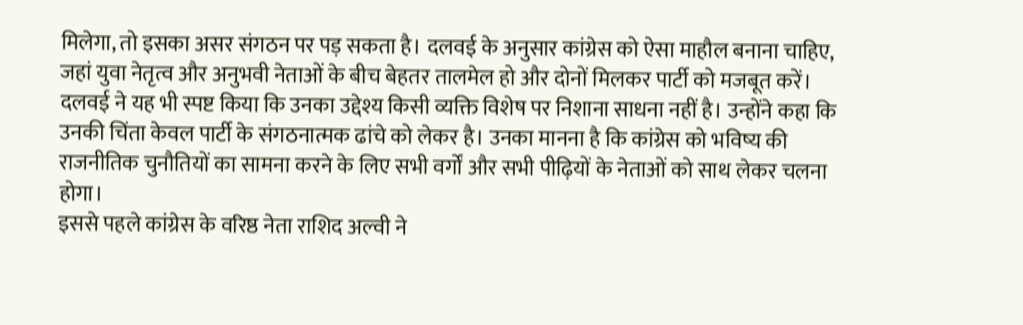मिलेगा, तो इसका असर संगठन पर पड़ सकता है। दलवई के अनुसार कांग्रेस को ऐसा माहौल बनाना चाहिए, जहां युवा नेतृत्व और अनुभवी नेताओं के बीच बेहतर तालमेल हो और दोनों मिलकर पार्टी को मजबूत करें।
दलवई ने यह भी स्पष्ट किया कि उनका उद्देश्य किसी व्यक्ति विशेष पर निशाना साधना नहीं है। उन्होंने कहा कि उनकी चिंता केवल पार्टी के संगठनात्मक ढांचे को लेकर है। उनका मानना है कि कांग्रेस को भविष्य की राजनीतिक चुनौतियों का सामना करने के लिए सभी वर्गों और सभी पीढ़ियों के नेताओं को साथ लेकर चलना होगा।
इससे पहले कांग्रेस के वरिष्ठ नेता राशिद अल्वी ने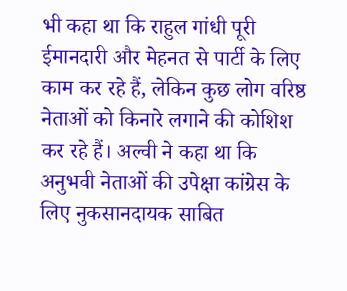भी कहा था कि राहुल गांधी पूरी ईमानदारी और मेहनत से पार्टी के लिए काम कर रहे हैं, लेकिन कुछ लोग वरिष्ठ नेताओं को किनारे लगाने की कोशिश कर रहे हैं। अल्वी ने कहा था कि अनुभवी नेताओं की उपेक्षा कांग्रेस के लिए नुकसानदायक साबित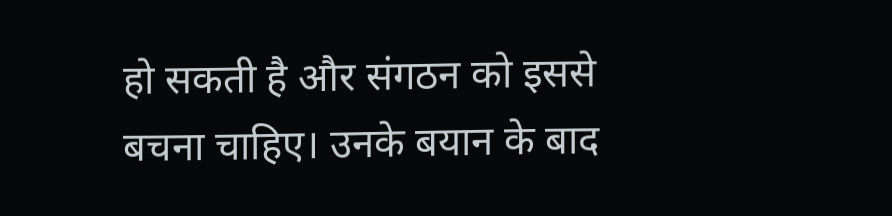हो सकती है और संगठन को इससे बचना चाहिए। उनके बयान के बाद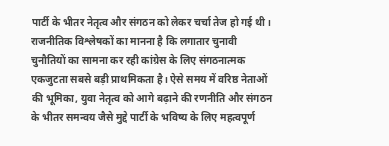पार्टी के भीतर नेतृत्व और संगठन को लेकर चर्चा तेज हो गई थी।
राजनीतिक विश्लेषकों का मानना है कि लगातार चुनावी चुनौतियों का सामना कर रही कांग्रेस के लिए संगठनात्मक एकजुटता सबसे बड़ी प्राथमिकता है। ऐसे समय में वरिष्ठ नेताओं की भूमिका, युवा नेतृत्व को आगे बढ़ाने की रणनीति और संगठन के भीतर समन्वय जैसे मुद्दे पार्टी के भविष्य के लिए महत्वपूर्ण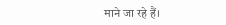माने जा रहे हैं।